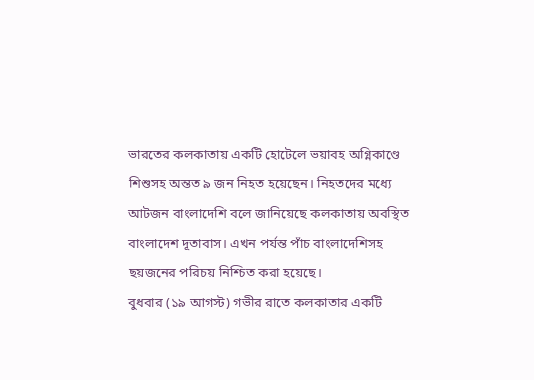ভারতের কলকাতায় একটি হোটেলে ভয়াবহ অগ্নিকাণ্ডে শিশুসহ অন্তত ৯ জন নিহত হয়েছেন। নিহতদের মধ্যে আটজন বাংলাদেশি বলে জানিয়েছে কলকাতায় অবস্থিত বাংলাদেশ দূতাবাস। এখন পর্যন্ত পাঁচ বাংলাদেশিসহ ছয়জনের পরিচয় নিশ্চিত করা হয়েছে।
বুধবার (১৯ আগস্ট) গভীর রাতে কলকাতার একটি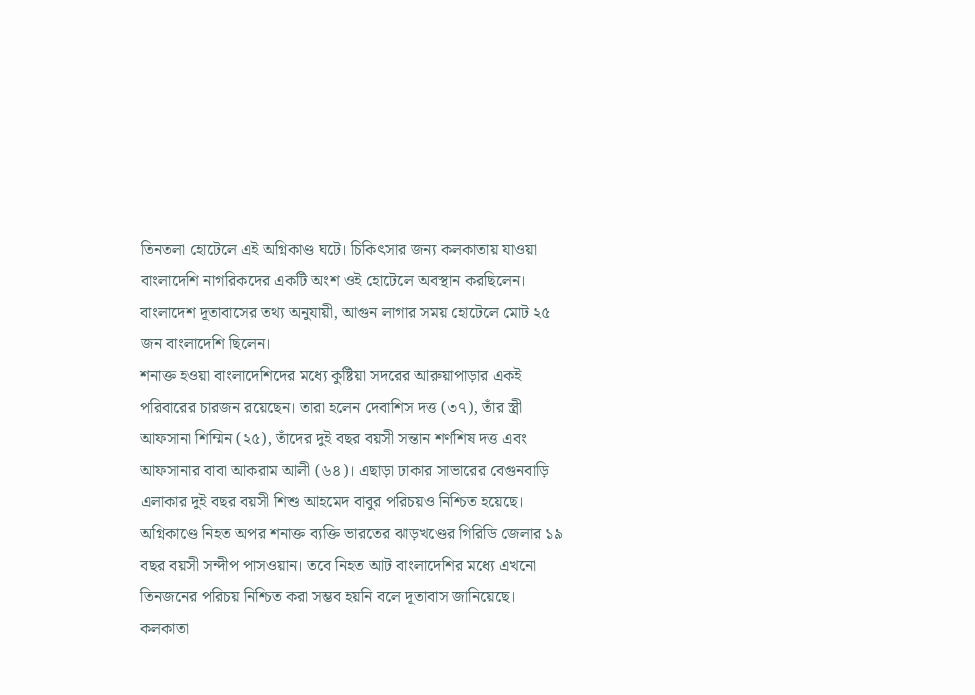তিনতলা হোটেলে এই অগ্নিকাণ্ড ঘটে। চিকিৎসার জন্য কলকাতায় যাওয়া বাংলাদেশি নাগরিকদের একটি অংশ ওই হোটেলে অবস্থান করছিলেন। বাংলাদেশ দূতাবাসের তথ্য অনুযায়ী, আগুন লাগার সময় হোটেলে মোট ২৫ জন বাংলাদেশি ছিলেন।
শনাক্ত হওয়া বাংলাদেশিদের মধ্যে কুষ্টিয়া সদরের আরুয়াপাড়ার একই পরিবারের চারজন রয়েছেন। তারা হলেন দেবাশিস দত্ত (৩৭), তাঁর স্ত্রী আফসানা শিম্মিন (২৫), তাঁদের দুই বছর বয়সী সন্তান শর্ণশিষ দত্ত এবং আফসানার বাবা আকরাম আলী (৬৪)। এছাড়া ঢাকার সাভারের বেগুনবাড়ি এলাকার দুই বছর বয়সী শিশু আহমেদ বাবুর পরিচয়ও নিশ্চিত হয়েছে।
অগ্নিকাণ্ডে নিহত অপর শনাক্ত ব্যক্তি ভারতের ঝাড়খণ্ডের গিরিডি জেলার ১৯ বছর বয়সী সন্দীপ পাসওয়ান। তবে নিহত আট বাংলাদেশির মধ্যে এখনো তিনজনের পরিচয় নিশ্চিত করা সম্ভব হয়নি বলে দূতাবাস জানিয়েছে।
কলকাতা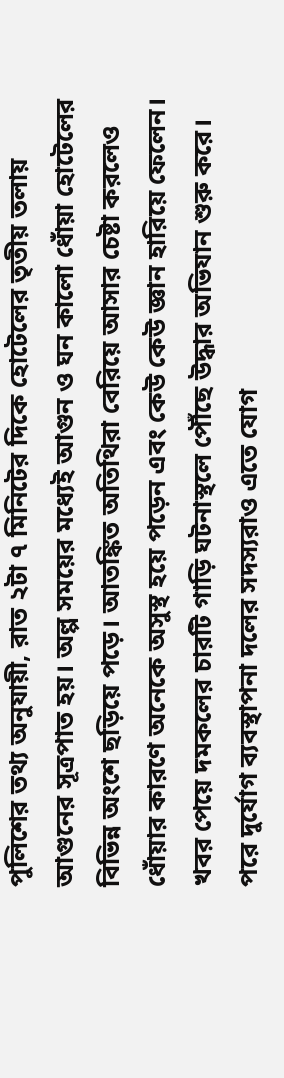পুলিশের তথ্য অনুযায়ী, রাত ২টা ৭ মিনিটের দিকে হোটেলের তৃতীয় তলায় আগুনের সূত্রপাত হয়। অল্প সময়ের মধ্যেই আগুন ও ঘন কালো ধোঁয়া হোটেলের বিভিন্ন অংশে ছড়িয়ে পড়ে। আতঙ্কিত অতিথিরা বেরিয়ে আসার চেষ্টা করলেও ধোঁয়ার কারণে অনেকে অসুস্থ হয়ে পড়েন এবং কেউ কেউ জ্ঞান হারিয়ে ফেলেন।
খবর পেয়ে দমকলের চারটি গাড়ি ঘটনাস্থলে পৌঁছে উদ্ধার অভিযান শুরু করে। পরে দুর্যোগ ব্যবস্থাপনা দলের সদস্যরাও এতে যোগ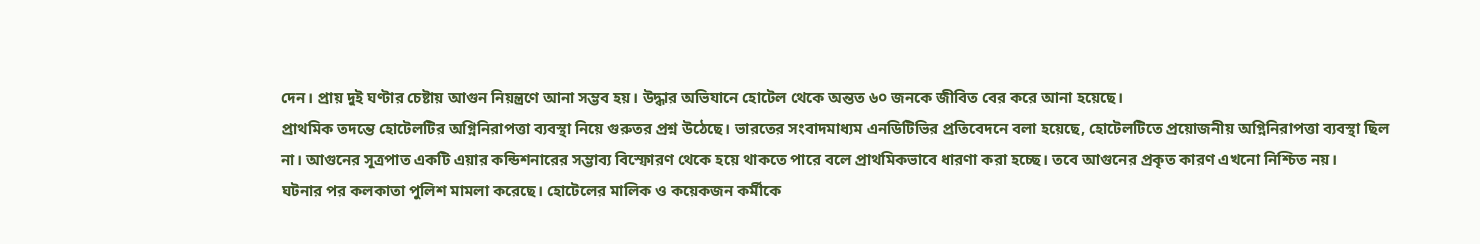দেন। প্রায় দুই ঘণ্টার চেষ্টায় আগুন নিয়ন্ত্রণে আনা সম্ভব হয়। উদ্ধার অভিযানে হোটেল থেকে অন্তত ৬০ জনকে জীবিত বের করে আনা হয়েছে।
প্রাথমিক তদন্তে হোটেলটির অগ্নিনিরাপত্তা ব্যবস্থা নিয়ে গুরুতর প্রশ্ন উঠেছে। ভারতের সংবাদমাধ্যম এনডিটিভির প্রতিবেদনে বলা হয়েছে, হোটেলটিতে প্রয়োজনীয় অগ্নিনিরাপত্তা ব্যবস্থা ছিল না। আগুনের সূত্রপাত একটি এয়ার কন্ডিশনারের সম্ভাব্য বিস্ফোরণ থেকে হয়ে থাকতে পারে বলে প্রাথমিকভাবে ধারণা করা হচ্ছে। তবে আগুনের প্রকৃত কারণ এখনো নিশ্চিত নয়।
ঘটনার পর কলকাতা পুলিশ মামলা করেছে। হোটেলের মালিক ও কয়েকজন কর্মীকে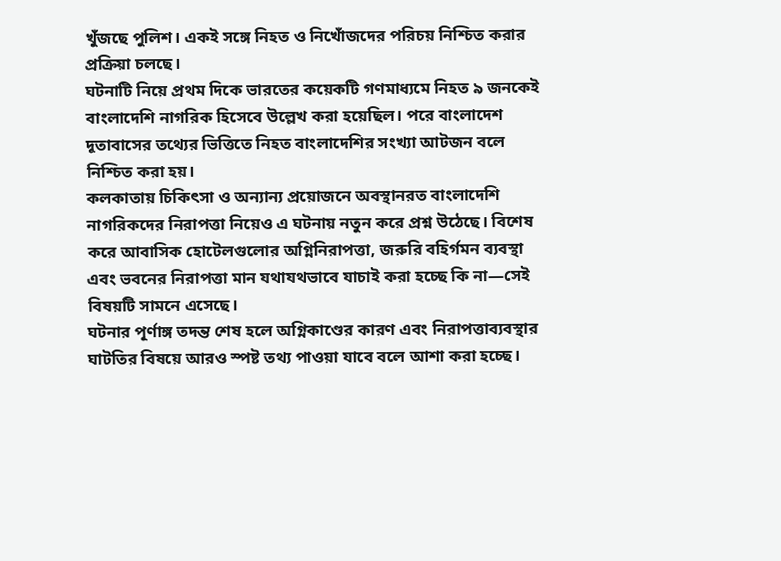খুঁজছে পুলিশ। একই সঙ্গে নিহত ও নিখোঁজদের পরিচয় নিশ্চিত করার প্রক্রিয়া চলছে।
ঘটনাটি নিয়ে প্রথম দিকে ভারতের কয়েকটি গণমাধ্যমে নিহত ৯ জনকেই বাংলাদেশি নাগরিক হিসেবে উল্লেখ করা হয়েছিল। পরে বাংলাদেশ দূতাবাসের তথ্যের ভিত্তিতে নিহত বাংলাদেশির সংখ্যা আটজন বলে নিশ্চিত করা হয়।
কলকাতায় চিকিৎসা ও অন্যান্য প্রয়োজনে অবস্থানরত বাংলাদেশি নাগরিকদের নিরাপত্তা নিয়েও এ ঘটনায় নতুন করে প্রশ্ন উঠেছে। বিশেষ করে আবাসিক হোটেলগুলোর অগ্নিনিরাপত্তা, জরুরি বহির্গমন ব্যবস্থা এবং ভবনের নিরাপত্তা মান যথাযথভাবে যাচাই করা হচ্ছে কি না—সেই বিষয়টি সামনে এসেছে।
ঘটনার পূর্ণাঙ্গ তদন্ত শেষ হলে অগ্নিকাণ্ডের কারণ এবং নিরাপত্তাব্যবস্থার ঘাটতির বিষয়ে আরও স্পষ্ট তথ্য পাওয়া যাবে বলে আশা করা হচ্ছে।